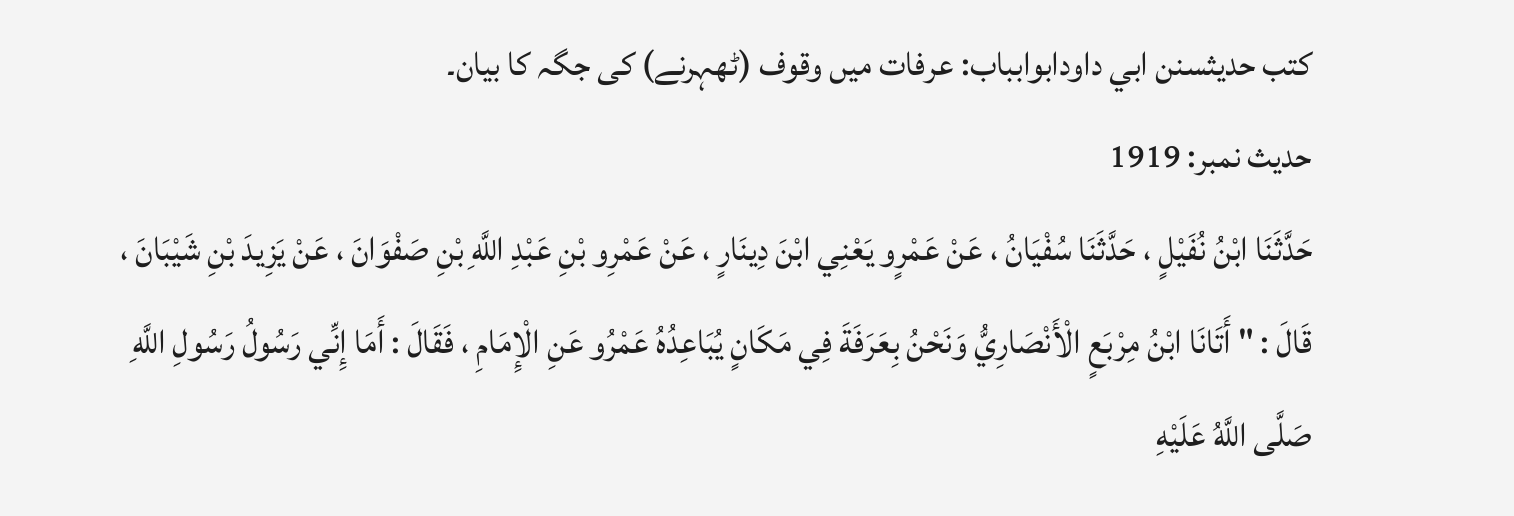کتب حدیثسنن ابي داودابوابباب: عرفات میں وقوف (ٹھہرنے) کی جگہ کا بیان۔
حدیث نمبر: 1919
حَدَّثَنَا ابْنُ نُفَيْلٍ ، حَدَّثَنَا سُفْيَانُ ، عَنْ عَمْرٍو يَعْنِي ابْنَ دِينَارٍ ، عَنْ عَمْرِو بْنِ عَبْدِ اللَّهِ بْنِ صَفْوَانَ ، عَنْ يَزِيدَ بْنِ شَيْبَانَ ، قَالَ : " أَتَانَا ابْنُ مِرْبَعٍ الْأَنْصَارِيُّ وَنَحْنُ بِعَرَفَةَ فِي مَكَانٍ يُبَاعِدُهُ عَمْرُو عَنِ الْإِمَامِ ، فَقَالَ : أَمَا إِنِّي رَسُولُ رَسُولِ اللَّهِ صَلَّى اللَّهُ عَلَيْهِ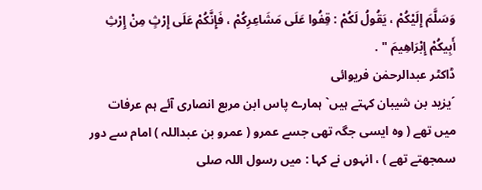وَسَلَّمَ إِلَيْكُمْ ، يَقُولُ لَكُمْ : قِفُوا عَلَى مَشَاعِرِكُمْ ، فَإِنَّكُمْ عَلَى إِرْثٍ مِنْ إِرْثِ أَبِيكُمْ إِبْرَاهِيمَ " .
ڈاکٹر عبدالرحمٰن فریوائی
´یزید بن شیبان کہتے ہیں` ہمارے پاس ابن مربع انصاری آئے ہم عرفات میں تھے ( وہ ایسی جگہ تھی جسے عمرو ( عمرو بن عبداللہ ) امام سے دور سمجھتے تھے ) ، انہوں نے کہا : میں رسول اللہ صلی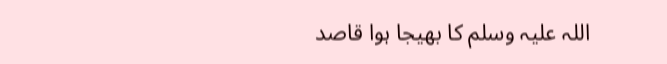اللہ علیہ وسلم کا بھیجا ہوا قاصد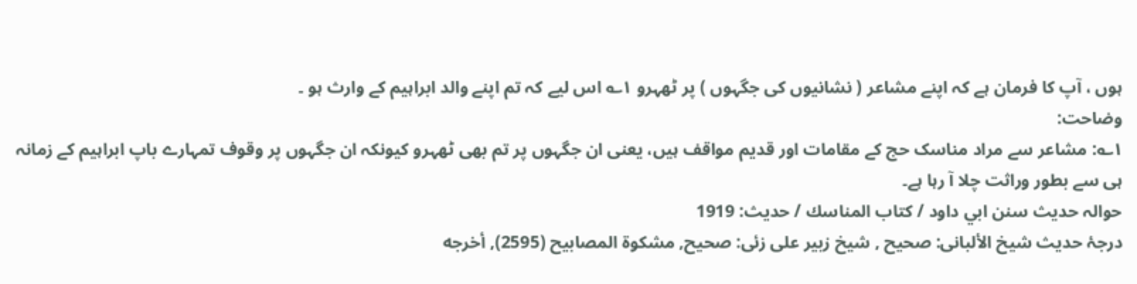ہوں ، آپ کا فرمان ہے کہ اپنے مشاعر ( نشانیوں کی جگہوں ) پر ٹھہرو ۱؎ اس لیے کہ تم اپنے والد ابراہیم کے وارث ہو ۔
وضاحت:
۱؎: مشاعر سے مراد مناسک حج کے مقامات اور قدیم مواقف ہیں، یعنی ان جگہوں پر تم بھی ٹھہرو کیونکہ ان جگہوں پر وقوف تمہارے باپ ابراہیم کے زمانہ ہی سے بطور وراثت چلا آ رہا ہے۔
حوالہ حدیث سنن ابي داود / كتاب المناسك / حدیث: 1919
درجۂ حدیث شیخ الألبانی: صحيح , شیخ زبیر علی زئی: صحيح, مشكوة المصابيح (2595), أخرجه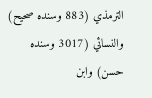الترمذي (883 وسنده صحيح) والنسائي (3017 وسنده حسن) وابن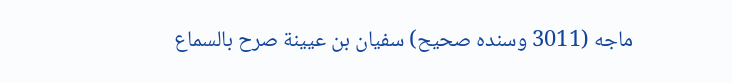ماجه (3011 وسنده صحيح) سفيان بن عيينة صرح بالسماع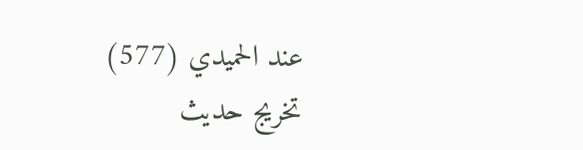عند الحميدي (577)
تخریج حدیث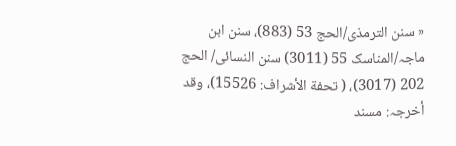« سنن الترمذی/الحج 53 (883)، سنن ابن ماجہ/المناسک 55 (3011) سنن النسائی/ الحج 202 (3017)، ( تحفة الأشراف: 15526)، وقد أخرجہ: مسند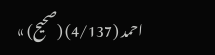احمد (4/137) (صحیح) »